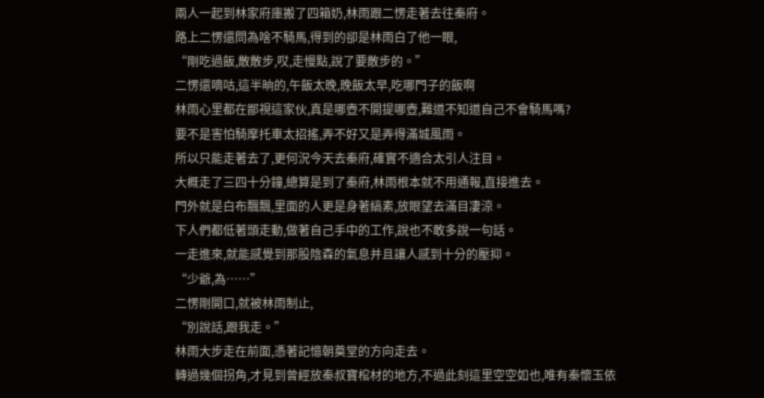兩人一起到林家府庫搬了四箱奶,林雨跟二愣走著去往秦府。
路上二愣還問為啥不騎馬,得到的卻是林雨白了他一眼,
“剛吃過飯,散散步,哎,走慢點,說了要散步的。”
二愣還嘀咕,這半晌的,午飯太晚,晚飯太早,吃哪門子的飯啊
林雨心里都在鄙視這家伙,真是哪壺不開提哪壺,難道不知道自己不會騎馬嗎?
要不是害怕騎摩托車太招搖,弄不好又是弄得滿城風雨。
所以只能走著去了,更何況今天去秦府,確實不適合太引人注目。
大概走了三四十分鐘,總算是到了秦府,林雨根本就不用通報,直接進去。
門外就是白布飄飄,里面的人更是身著縞素,放眼望去滿目凄涼。
下人們都低著頭走動,做著自己手中的工作,說也不敢多說一句話。
一走進來,就能感覺到那股陰森的氣息并且讓人感到十分的壓抑。
“少爺,為……”
二愣剛開口,就被林雨制止,
“別說話,跟我走。”
林雨大步走在前面,憑著記憶朝奠堂的方向走去。
轉過幾個拐角,才見到曾經放秦叔寶棺材的地方,不過此刻這里空空如也,唯有秦懷玉依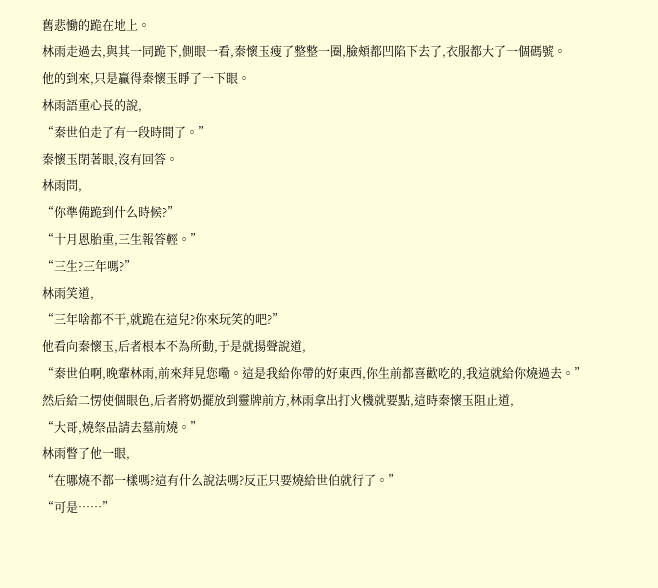舊悲慟的跪在地上。
林雨走過去,與其一同跪下,側眼一看,秦懷玉瘦了整整一圈,臉頰都凹陷下去了,衣服都大了一個碼號。
他的到來,只是贏得秦懷玉睜了一下眼。
林雨語重心長的說,
“秦世伯走了有一段時間了。”
秦懷玉閉著眼,沒有回答。
林雨問,
“你準備跪到什么時候?”
“十月恩胎重,三生報答輕。”
“三生?三年嗎?”
林雨笑道,
“三年啥都不干,就跪在這兒?你來玩笑的吧?”
他看向秦懷玉,后者根本不為所動,于是就揚聲說道,
“秦世伯啊,晚輩林雨,前來拜見您嘞。這是我給你帶的好東西,你生前都喜歡吃的,我這就給你燒過去。”
然后給二愣使個眼色,后者將奶擺放到靈牌前方,林雨拿出打火機就要點,這時秦懷玉阻止道,
“大哥,燒祭品請去墓前燒。”
林雨瞥了他一眼,
“在哪燒不都一樣嗎?這有什么說法嗎?反正只要燒給世伯就行了。”
“可是……”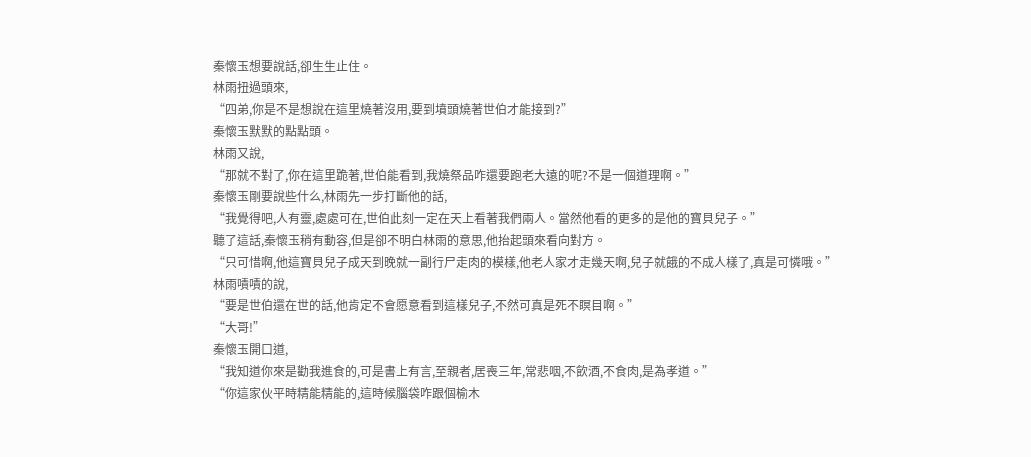秦懷玉想要說話,卻生生止住。
林雨扭過頭來,
“四弟,你是不是想說在這里燒著沒用,要到墳頭燒著世伯才能接到?”
秦懷玉默默的點點頭。
林雨又說,
“那就不對了,你在這里跪著,世伯能看到,我燒祭品咋還要跑老大遠的呢?不是一個道理啊。”
秦懷玉剛要說些什么,林雨先一步打斷他的話,
“我覺得吧,人有靈,處處可在,世伯此刻一定在天上看著我們兩人。當然他看的更多的是他的寶貝兒子。”
聽了這話,秦懷玉稍有動容,但是卻不明白林雨的意思,他抬起頭來看向對方。
“只可惜啊,他這寶貝兒子成天到晚就一副行尸走肉的模樣,他老人家才走幾天啊,兒子就餓的不成人樣了,真是可憐哦。”
林雨嘖嘖的說,
“要是世伯還在世的話,他肯定不會愿意看到這樣兒子,不然可真是死不瞑目啊。”
“大哥!”
秦懷玉開口道,
“我知道你來是勸我進食的,可是書上有言,至親者,居喪三年,常悲咽,不飲酒,不食肉,是為孝道。”
“你這家伙平時精能精能的,這時候腦袋咋跟個榆木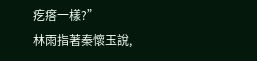疙瘩一樣?”
林雨指著秦懷玉說,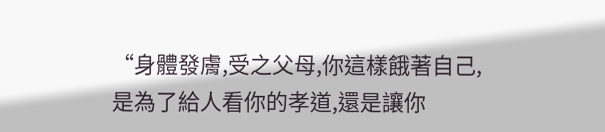“身體發膚,受之父母,你這樣餓著自己,是為了給人看你的孝道,還是讓你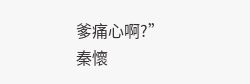爹痛心啊?”
秦懷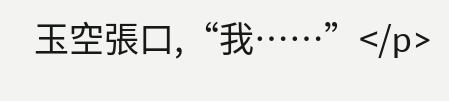玉空張口,“我……”</p>